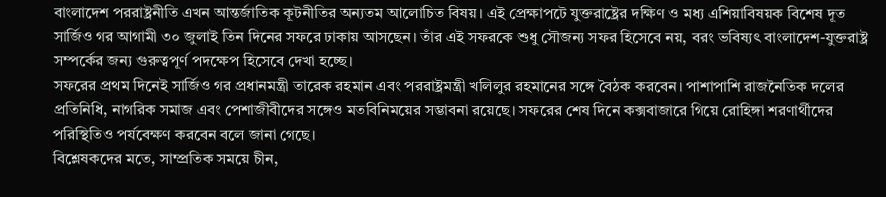বাংলাদেশ পররাষ্ট্রনীতি এখন আন্তর্জাতিক কূটনীতির অন্যতম আলোচিত বিষয়। এই প্রেক্ষাপটে যুক্তরাষ্ট্রের দক্ষিণ ও মধ্য এশিয়াবিষয়ক বিশেষ দূত সার্জিও গর আগামী ৩০ জুলাই তিন দিনের সফরে ঢাকায় আসছেন। তাঁর এই সফরকে শুধু সৌজন্য সফর হিসেবে নয়, বরং ভবিষ্যৎ বাংলাদেশ-যুক্তরাষ্ট্র সম্পর্কের জন্য গুরুত্বপূর্ণ পদক্ষেপ হিসেবে দেখা হচ্ছে।
সফরের প্রথম দিনেই সার্জিও গর প্রধানমন্ত্রী তারেক রহমান এবং পররাষ্ট্রমন্ত্রী খলিলুর রহমানের সঙ্গে বৈঠক করবেন। পাশাপাশি রাজনৈতিক দলের প্রতিনিধি, নাগরিক সমাজ এবং পেশাজীবীদের সঙ্গেও মতবিনিময়ের সম্ভাবনা রয়েছে। সফরের শেষ দিনে কক্সবাজারে গিয়ে রোহিঙ্গা শরণার্থীদের পরিস্থিতিও পর্যবেক্ষণ করবেন বলে জানা গেছে।
বিশ্লেষকদের মতে, সাম্প্রতিক সময়ে চীন,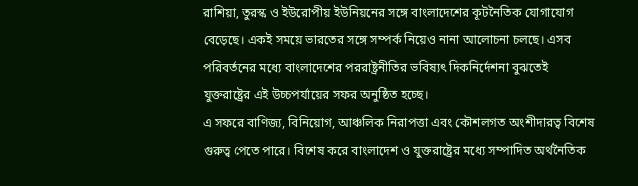রাশিয়া, তুরস্ক ও ইউরোপীয় ইউনিয়নের সঙ্গে বাংলাদেশের কূটনৈতিক যোগাযোগ বেড়েছে। একই সময়ে ভারতের সঙ্গে সম্পর্ক নিয়েও নানা আলোচনা চলছে। এসব পরিবর্তনের মধ্যে বাংলাদেশের পররাষ্ট্রনীতির ভবিষ্যৎ দিকনির্দেশনা বুঝতেই যুক্তরাষ্ট্রের এই উচ্চপর্যায়ের সফর অনুষ্ঠিত হচ্ছে।
এ সফরে বাণিজ্য, বিনিয়োগ, আঞ্চলিক নিরাপত্তা এবং কৌশলগত অংশীদারত্ব বিশেষ গুরুত্ব পেতে পারে। বিশেষ করে বাংলাদেশ ও যুক্তরাষ্ট্রের মধ্যে সম্পাদিত অর্থনৈতিক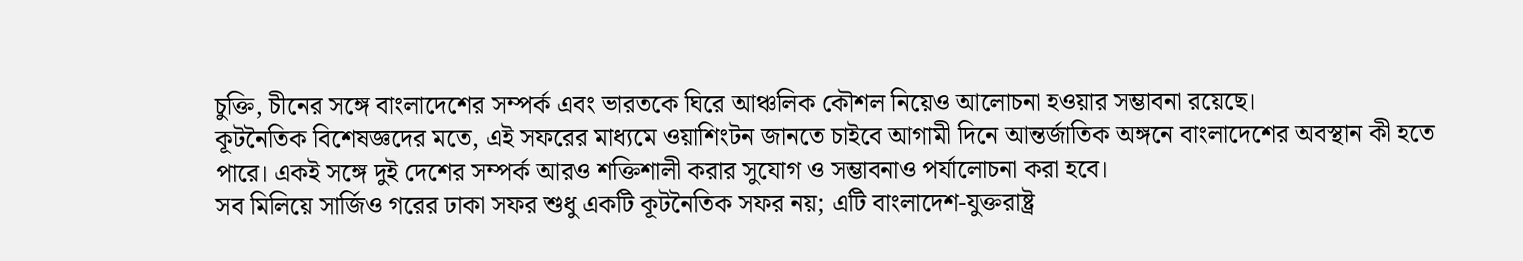চুক্তি, চীনের সঙ্গে বাংলাদেশের সম্পর্ক এবং ভারতকে ঘিরে আঞ্চলিক কৌশল নিয়েও আলোচনা হওয়ার সম্ভাবনা রয়েছে।
কূটনৈতিক বিশেষজ্ঞদের মতে, এই সফরের মাধ্যমে ওয়াশিংটন জানতে চাইবে আগামী দিনে আন্তর্জাতিক অঙ্গনে বাংলাদেশের অবস্থান কী হতে পারে। একই সঙ্গে দুই দেশের সম্পর্ক আরও শক্তিশালী করার সুযোগ ও সম্ভাবনাও পর্যালোচনা করা হবে।
সব মিলিয়ে সার্জিও গরের ঢাকা সফর শুধু একটি কূটনৈতিক সফর নয়; এটি বাংলাদেশ-যুক্তরাষ্ট্র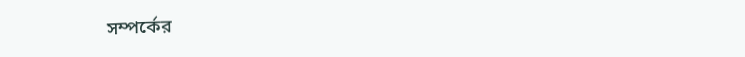সম্পর্কের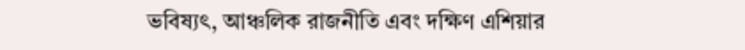ভবিষ্যৎ, আঞ্চলিক রাজনীতি এবং দক্ষিণ এশিয়ার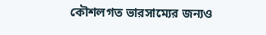কৌশলগত ভারসাম্যের জন্যও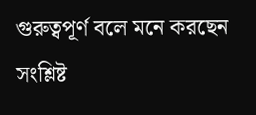গুরুত্বপূর্ণ বলে মনে করছেন সংশ্লিষ্ট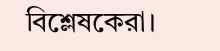বিশ্লেষকেরা।